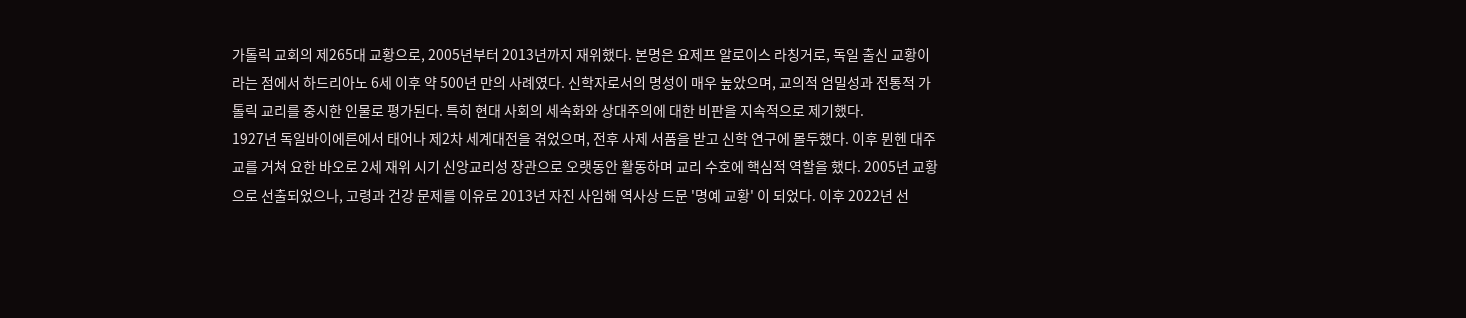가톨릭 교회의 제265대 교황으로, 2005년부터 2013년까지 재위했다. 본명은 요제프 알로이스 라칭거로, 독일 출신 교황이라는 점에서 하드리아노 6세 이후 약 500년 만의 사례였다. 신학자로서의 명성이 매우 높았으며, 교의적 엄밀성과 전통적 가톨릭 교리를 중시한 인물로 평가된다. 특히 현대 사회의 세속화와 상대주의에 대한 비판을 지속적으로 제기했다.
1927년 독일바이에른에서 태어나 제2차 세계대전을 겪었으며, 전후 사제 서품을 받고 신학 연구에 몰두했다. 이후 뮌헨 대주교를 거쳐 요한 바오로 2세 재위 시기 신앙교리성 장관으로 오랫동안 활동하며 교리 수호에 핵심적 역할을 했다. 2005년 교황으로 선출되었으나, 고령과 건강 문제를 이유로 2013년 자진 사임해 역사상 드문 '명예 교황' 이 되었다. 이후 2022년 선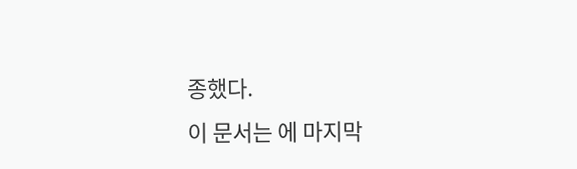종했다.
이 문서는 에 마지막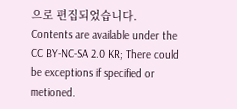으로 편집되었습니다.
Contents are available under the CC BY-NC-SA 2.0 KR; There could be exceptions if specified or metioned.